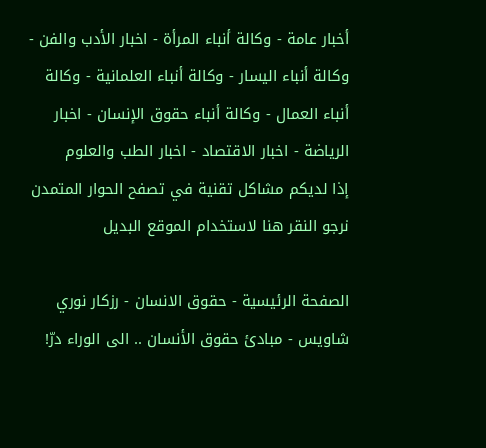أخبار عامة - وكالة أنباء المرأة - اخبار الأدب والفن - وكالة أنباء اليسار - وكالة أنباء العلمانية - وكالة أنباء العمال - وكالة أنباء حقوق الإنسان - اخبار الرياضة - اخبار الاقتصاد - اخبار الطب والعلوم
إذا لديكم مشاكل تقنية في تصفح الحوار المتمدن نرجو النقر هنا لاستخدام الموقع البديل

الصفحة الرئيسية - حقوق الانسان - رزكار نوري شاويس - مبادئ حقوق الأنسان .. الى الوراء درّ!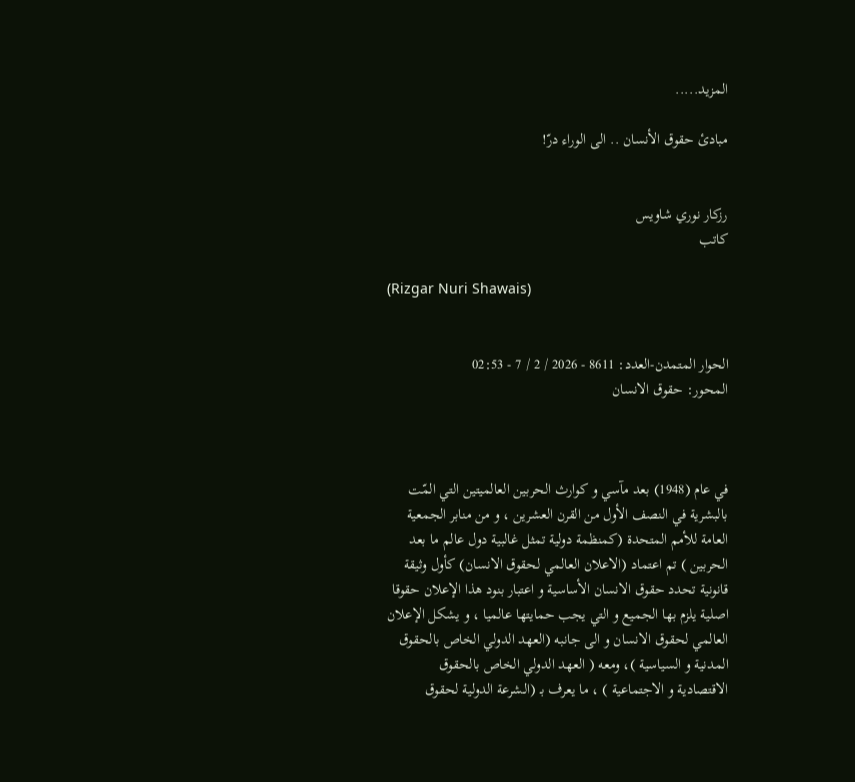المزيد.....

مبادئ حقوق الأنسان .. الى الوراء درّ!


رزكار نوري شاويس
كاتب

(Rizgar Nuri Shawais)


الحوار المتمدن-العدد: 8611 - 2026 / 2 / 7 - 02:53
المحور: حقوق الانسان



في عام (1948) بعد مآسي و كوارث الحربين العالميتين التي المّت بالبشرية في النصف الأول من القرن العشرين ، و من منابر الجمعية العامة للأمم المتحدة (كمنظمة دولية تمثل غالبية دول عالم ما بعد الحربين ) تم اعتماد (الاعلان العالمي لحقوق الانسان) كأول وثيقة قانونية تحدد حقوق الانسان الأساسية و اعتبار بنود هذا الإعلان حقوقا اصلية يلزم بها الجميع و التي يجب حمايتها عالميا ، و يشكل الإعلان العالمي لحقوق الانسان و الى جانبه (العهد الدولي الخاص بالحقوق المدنية و السياسية )، ومعه ( العهد الدولي الخاص بالحقوق الاقتصادية و الاجتماعية ) ، ما يعرف بـ (الـشرعة الدولية لحقوق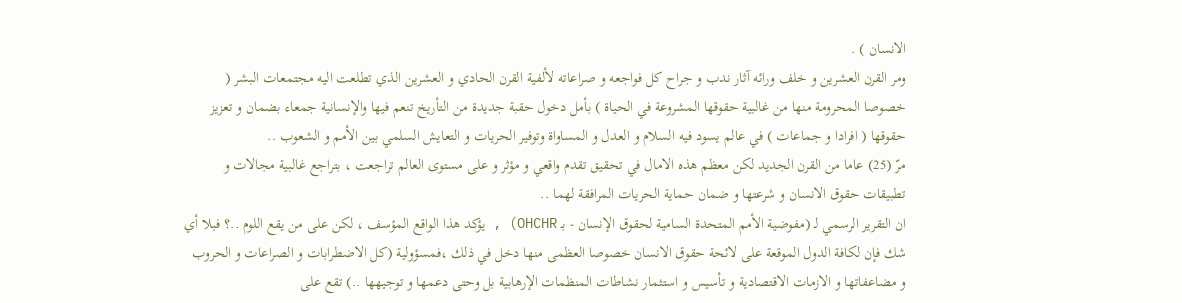الانسان ) .
ومر القرن العشرين و خلف ورائه آثار ندب و جراح كل فواجعه و صراعاته لألفية القرن الحادي و العشرين الذي تطلعت اليه مجتمعات البشر ( خصوصا المحرومة منها من غالبية حقوقها المشروعة في الحياة ) بأمل دخول حقبة جديدة من التأريخ تنعم فيها والإنسانية جمعاء بضمان و تعزيز حقوقها ( افرادا و جماعات ) في عالم يسود فيه السلام و العدل و المساواة وتوفير الحريات و التعايش السلمي بين الأمم و الشعوب ..
مرّ (25) عاما من القرن الجديد لكن معظم هذه الامال في تحقيق تقدم واقعي و مؤثر و على مستوى العالم تراجعت ، بتراجع غالبية مجالات و تطبيقات حقوق الانسان و شرعتها و ضمان حماية الحريات المرافقة لهما ..
ان التقرير الرسمي لـ (مفوضية الأمم المتحدة السامية لحقوق الإنسان - بـ OHCHR) , يؤكد هذا الواقع المؤسف ، لكن على من يقع اللوم ..؟ فبلا أي شك فإن لكافة الدول الموقعة على لائحة حقوق الانسان خصوصا العظمى منها دخل في ذلك ،فمسؤولية (كل الاضطرابات و الصراعات و الحروب و مضاعفاتها و الازمات الاقتصادية و تأسيس و استثمار نشاطات المنظمات الإرهابية بل وحتى دعمها و توجيهها ..) تقع على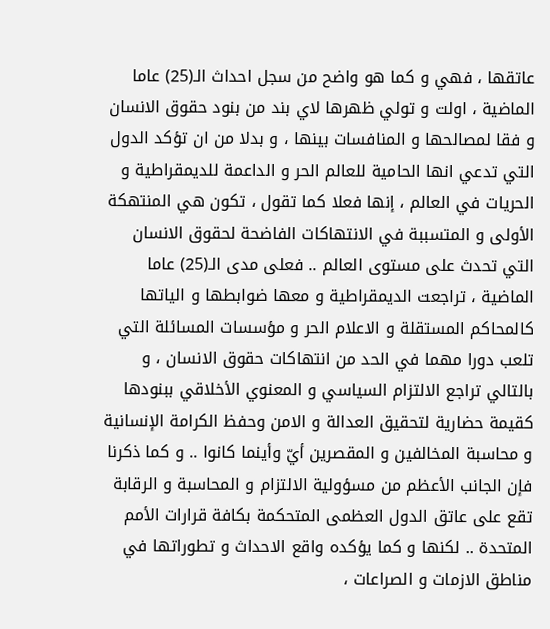عاتقها ، فهي و كما هو واضح من سجل احداث الـ(25) عاما الماضية ، اولت و تولي ظهرها لاي بند من بنود حقوق الانسان و فقا لمصالحها و المنافسات بينها ، و بدلا من ان تؤكد الدول التي تدعي انها الحامية للعالم الحر و الداعمة للديمقراطية و الحريات في العالم ، إنها فعلا كما تقول ، تكون هي المنتهكة الأولى و المتسببة في الانتهاكات الفاضحة لحقوق الانسان التي تحدث على مستوى العالم .. فعلى مدى الـ(25) عاما الماضية ، تراجعت الديمقراطية و معها ضوابطها و الياتها كالمحاكم المستقلة و الاعلام الحر و مؤسسات المسائلة التي تلعب دورا مهما في الحد من انتهاكات حقوق الانسان ، و بالتالي تراجع الالتزام السياسي و المعنوي الأخلاقي ببنودها كقيمة حضارية لتحقيق العدالة و الامن وحفظ الكرامة الإنسانية و محاسبة المخالفين و المقصرين أيّ وأينما كانوا .. و كما ذكرنا فإن الجانب الأعظم من مسؤولية الالتزام و المحاسبة و الرقابة تقع على عاتق الدول العظمى المتحكمة بكافة قرارات الأمم المتحدة .. لكنها و كما يؤكده واقع الاحداث و تطوراتها في مناطق الازمات و الصراعات ،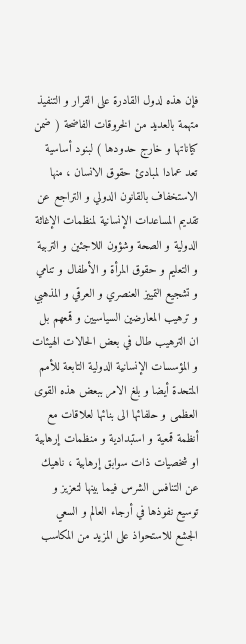فإن هذه لدول القادرة على القرار و التنفيذ متهمة بالعديد من الخروقات الفاضحة ( ضمن كياناتها و خارج حدودها ) لبنود أساسية تعد عمادا لمبادئ حقوق الانسان ، منها الاستخفاف بالقانون الدولي و التراجع عن تقديم المساعدات الإنسانية لمنظمات الإغاثة الدولية و الصحة وشؤون اللاجئين و التربية و التعليم و حقوق المرأة و الأطفال و تنامي و تشجيع التمييز العنصري و العرقي و المذهبي و ترهيب المعارضين السياسيين و قمعهم بل ان الترهيب طال في بعض الحالات الهيئات و المؤسسات الإنسانية الدولية التابعة للأمم المتحدة أيضا و بلغ الامر ببعض هذه القوى العظمى و حلفائها الى بنائها لعلاقات مع أنظمة قمعية و استبدادية و منظمات إرهابية او شخصيات ذات سوابق إرهابية ، ناهيك عن التنافس الشرس فيما بينها لتعزيز و توسيع نفوذها في أرجاء العالم و السعي الجشع للاستحواذ على المزيد من المكاسب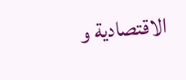الاقتصادية و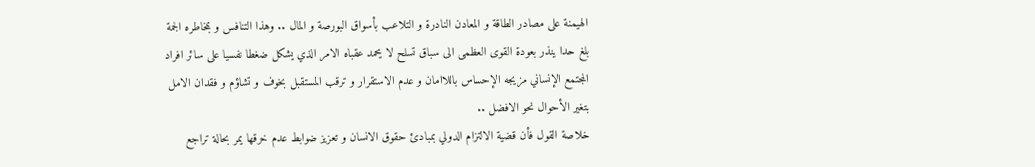الهيمنة على مصادر الطاقة و المعادن النادرة و التلاعب بأسواق البورصة و المال .. وهذا التنافس و بمخاطره الجمة بلغ حدا ينذر بعودة القوى العظمى الى سباق تسلح لا يحمد عقباه الامر الذي يشكل ضغطا نفسيا على سائر افراد المجتمع الإنساني مزيجه الإحساس باللاامان و عدم الاستقرار و ترقب المستقبل بخوف و تشاؤم و فقدان الامل بتغير الأحوال نحو الافضل ..
خلاصة القول فأن قضية الالتزام الدولي بمبادئ حقوق الانسان و تعزيز ضوابط عدم خرقها يمر بحالة تراجع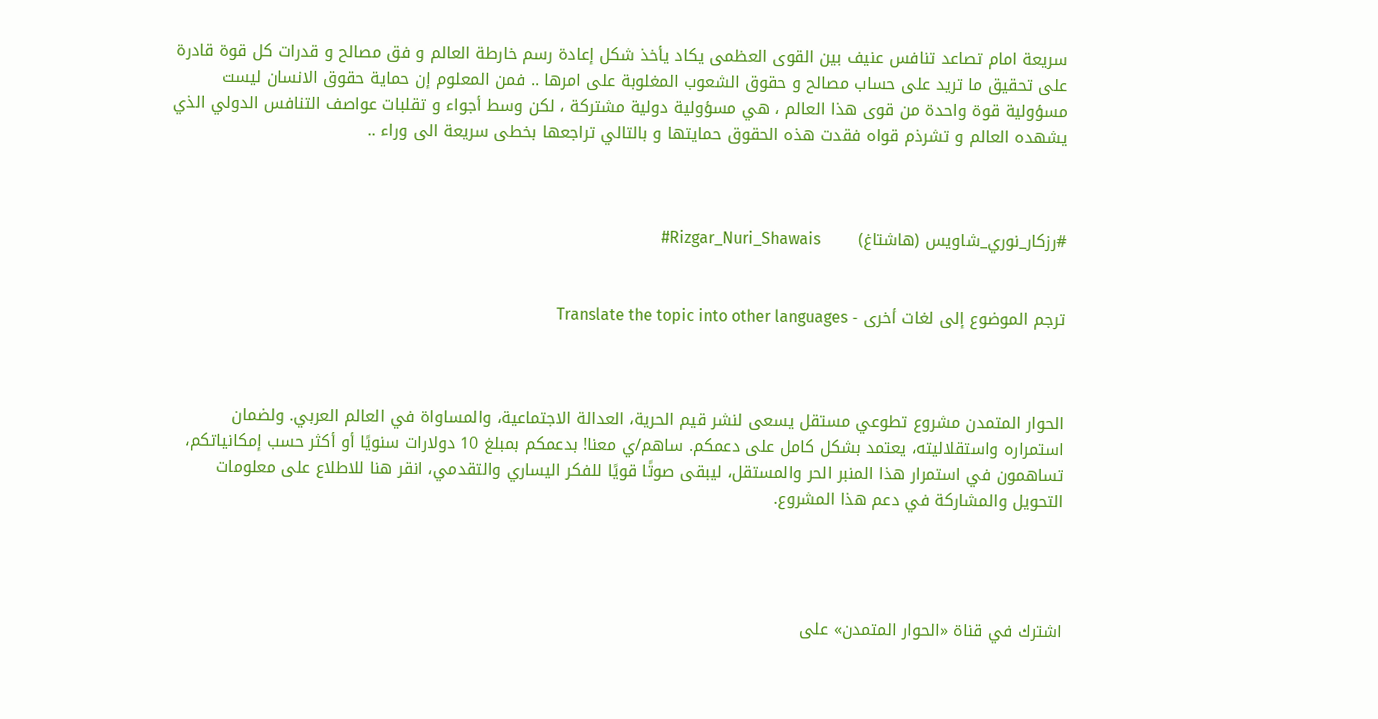سريعة امام تصاعد تنافس عنيف بين القوى العظمى يكاد يأخذ شكل إعادة رسم خارطة العالم و فق مصالح و قدرات كل قوة قادرة على تحقيق ما تريد على حساب مصالح و حقوق الشعوب المغلوبة على امرها .. فمن المعلوم إن حماية حقوق الانسان ليست مسؤولية قوة واحدة من قوى هذا العالم ، هي مسؤولية دولية مشتركة ، لكن وسط أجواء و تقلبات عواصف التنافس الدولي الذي يشهده العالم و تشرذم قواه فقدت هذه الحقوق حمايتها و بالتالي تراجعها بخطى سريعة الى وراء ..



#رزكار_نوري_شاويس (هاشتاغ)       Rizgar_Nuri_Shawais#


ترجم الموضوع إلى لغات أخرى - Translate the topic into other languages



الحوار المتمدن مشروع تطوعي مستقل يسعى لنشر قيم الحرية، العدالة الاجتماعية، والمساواة في العالم العربي. ولضمان استمراره واستقلاليته، يعتمد بشكل كامل على دعمكم. ساهم/ي معنا! بدعمكم بمبلغ 10 دولارات سنويًا أو أكثر حسب إمكانياتكم، تساهمون في استمرار هذا المنبر الحر والمستقل، ليبقى صوتًا قويًا للفكر اليساري والتقدمي، انقر هنا للاطلاع على معلومات التحويل والمشاركة في دعم هذا المشروع.




اشترك في قناة «الحوار المتمدن» على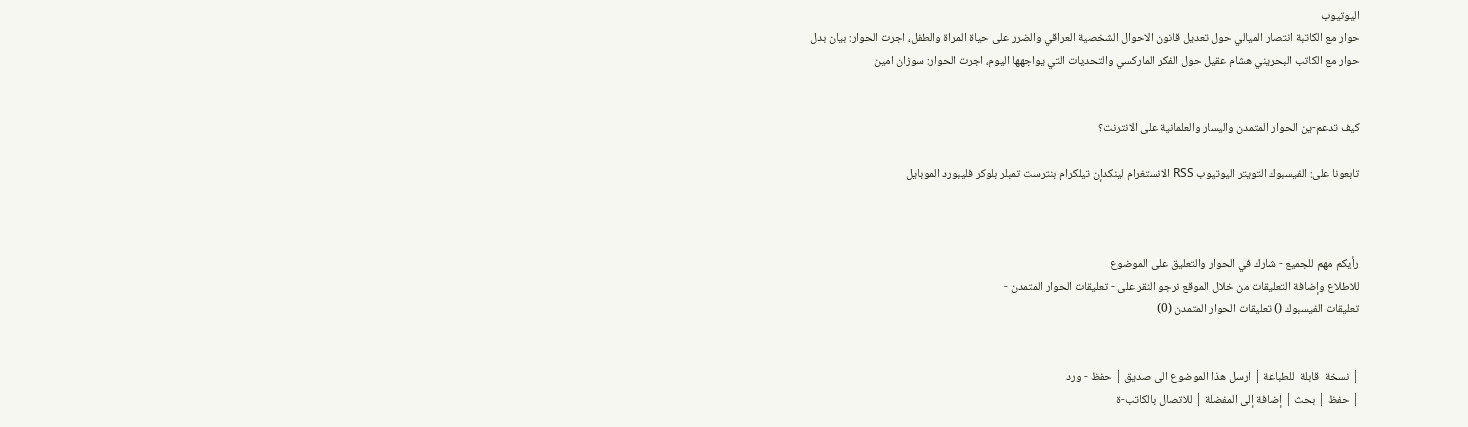اليوتيوب
حوار مع الكاتبة انتصار الميالي حول تعديل قانون الاحوال الشخصية العراقي والضرر على حياة المراة والطفل، اجرت الحوار: بيان بدل
حوار مع الكاتب البحريني هشام عقيل حول الفكر الماركسي والتحديات التي يواجهها اليوم، اجرت الحوار: سوزان امين


كيف تدعم-ين الحوار المتمدن واليسار والعلمانية على الانترنت؟

تابعونا على: الفيسبوك التويتر اليوتيوب RSS الانستغرام لينكدإن تيلكرام بنترست تمبلر بلوكر فليبورد الموبايل



رأيكم مهم للجميع - شارك في الحوار والتعليق على الموضوع
للاطلاع وإضافة التعليقات من خلال الموقع نرجو النقر على - تعليقات الحوار المتمدن -
تعليقات الفيسبوك () تعليقات الحوار المتمدن (0)


| نسخة  قابلة  للطباعة | ارسل هذا الموضوع الى صديق | حفظ - ورد
| حفظ | بحث | إضافة إلى المفضلة | للاتصال بالكاتب-ة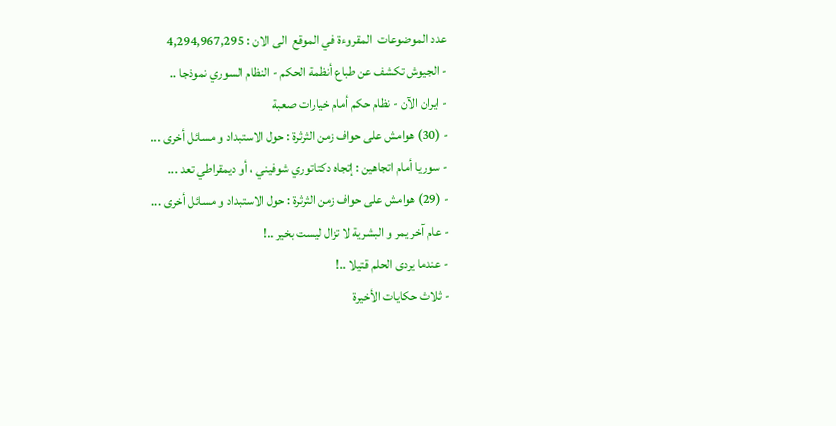عدد الموضوعات  المقروءة في الموقع  الى الان : 4,294,967,295
- الجيوش تكشف عن طباع أنظمة الحكم - النظام السوري نموذجا ..
- ايران الآن - نظام حكم أمام خيارات صعبة
- (30) هوامش على حواف زمن الثرثرة : حول الاستبداد و مسائل أخرى ...
- سوريا أمام اتجاهين : إتجاه دكتاتوري شوفيني ، أو ديمقراطي تعد ...
- (29) هوامش على حواف زمن الثرثرة : حول الاستبداد و مسائل أخرى ...
- عام آخر يمر و البشرية لا تزال ليست بخير ..!
- عندما يردى الحلم قتيلا ..!
- ثلاث حكايات الأخيرة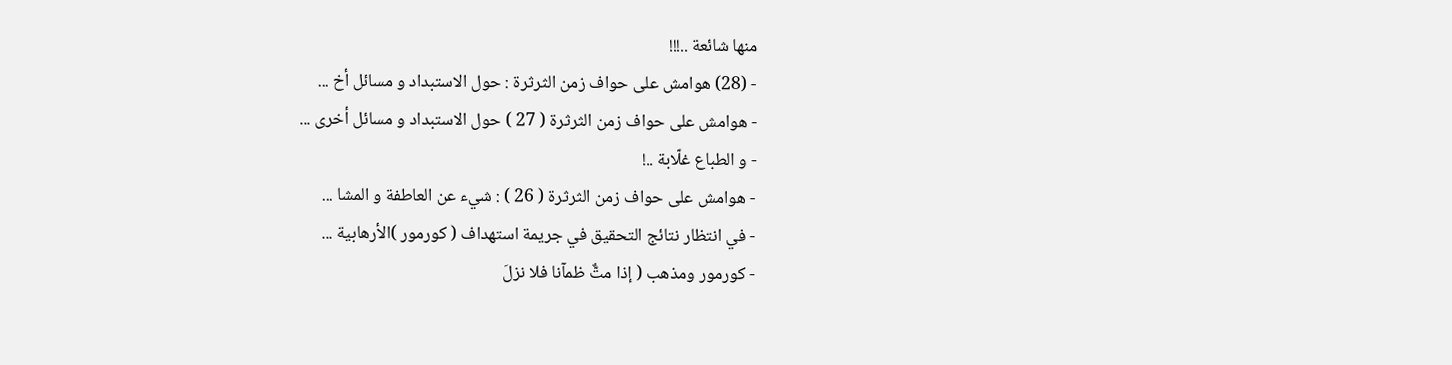منها شائعة ..!!!
- (28) هوامش على حواف زمن الثرثرة : حول الاستبداد و مسائل أخ ...
- هوامش على حواف زمن الثرثرة ( 27 ) حول الاستبداد و مسائل أخرى ...
- و الطباع غلّابة ..!
- هوامش على حواف زمن الثرثرة ( 26 ) : شيء عن العاطفة و المشا ...
- في انتظار نتائج التحقيق في جريمة استهداف ( كورمور )الأرهابية ...
- كورمور ومذهب ( إذا متٌّ ظمآنا فلا نزلَ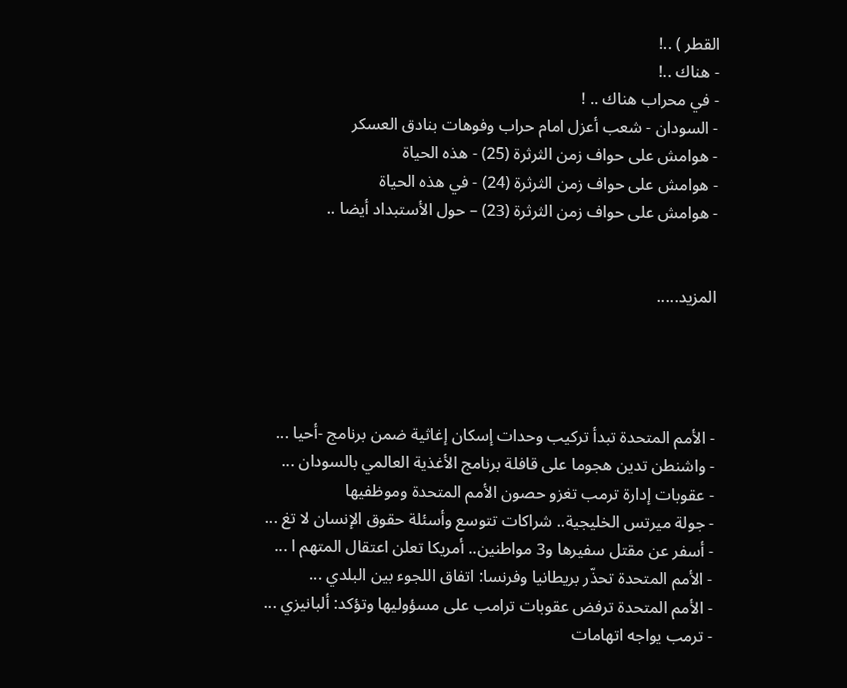القطر ) ..!
- هناك ..!
- في محراب هناك .. !
- السودان - شعب أعزل امام حراب وفوهات بنادق العسكر
- هوامش على حواف زمن الثرثرة (25) - هذه الحياة
- هوامش على حواف زمن الثرثرة (24) - في هذه الحياة
- هوامش على حواف زمن الثرثرة (23) – حول الأستبداد أيضا ..


المزيد.....




- الأمم المتحدة تبدأ تركيب وحدات إسكان إغاثية ضمن برنامج -أحيا ...
- واشنطن تدين هجوما على قافلة برنامج الأغذية العالمي بالسودان ...
- عقوبات إدارة ترمب تغزو حصون الأمم المتحدة وموظفيها
- جولة ميرتس الخليجية.. شراكات تتوسع وأسئلة حقوق الإنسان لا تغ ...
- أسفر عن مقتل سفيرها و3 مواطنين.. أمريكا تعلن اعتقال المتهم ا ...
- الأمم المتحدة تحذّر بريطانيا وفرنسا: اتفاق اللجوء بين البلدي ...
- الأمم المتحدة ترفض عقوبات ترامب على مسؤوليها وتؤكد: ألبانيزي ...
- ترمب يواجه اتهامات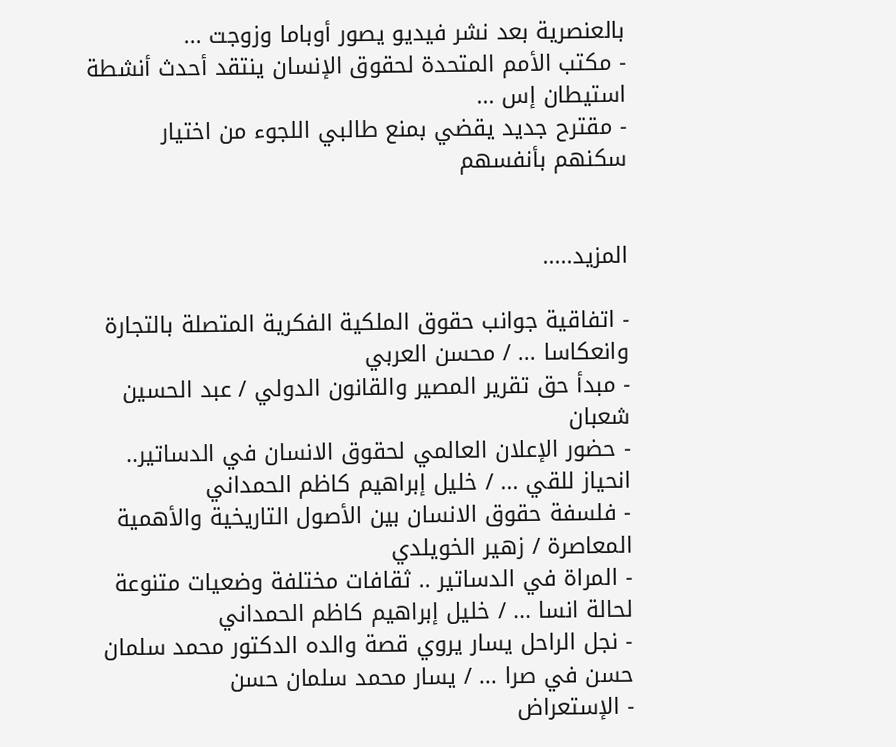بالعنصرية بعد نشر فيديو يصور أوباما وزوجت ...
- مكتب الأمم المتحدة لحقوق الإنسان ينتقد أحدث أنشطة استيطان إس ...
- مقترح جديد يقضي بمنع طالبي اللجوء من اختيار سكنهم بأنفسهم


المزيد.....

- اتفاقية جوانب حقوق الملكية الفكرية المتصلة بالتجارة وانعكاسا ... / محسن العربي
- مبدأ حق تقرير المصير والقانون الدولي / عبد الحسين شعبان
- حضور الإعلان العالمي لحقوق الانسان في الدساتير.. انحياز للقي ... / خليل إبراهيم كاظم الحمداني
- فلسفة حقوق الانسان بين الأصول التاريخية والأهمية المعاصرة / زهير الخويلدي
- المراة في الدساتير .. ثقافات مختلفة وضعيات متنوعة لحالة انسا ... / خليل إبراهيم كاظم الحمداني
- نجل الراحل يسار يروي قصة والده الدكتور محمد سلمان حسن في صرا ... / يسار محمد سلمان حسن
- الإستعراض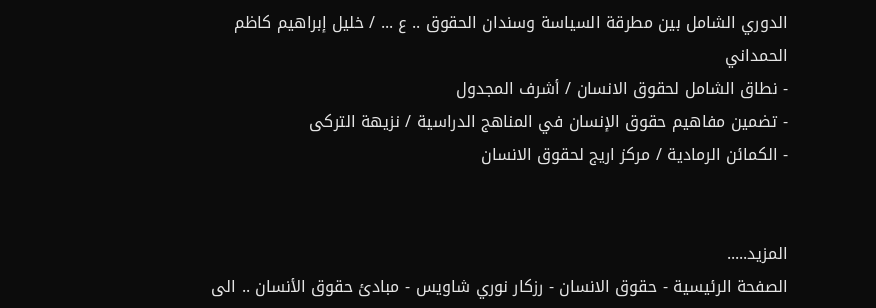الدوري الشامل بين مطرقة السياسة وسندان الحقوق .. ع ... / خليل إبراهيم كاظم الحمداني
- نطاق الشامل لحقوق الانسان / أشرف المجدول
- تضمين مفاهيم حقوق الإنسان في المناهج الدراسية / نزيهة التركى
- الكمائن الرمادية / مركز اريج لحقوق الانسان


المزيد.....
الصفحة الرئيسية - حقوق الانسان - رزكار نوري شاويس - مبادئ حقوق الأنسان .. الى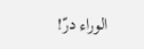الوراء درّ!